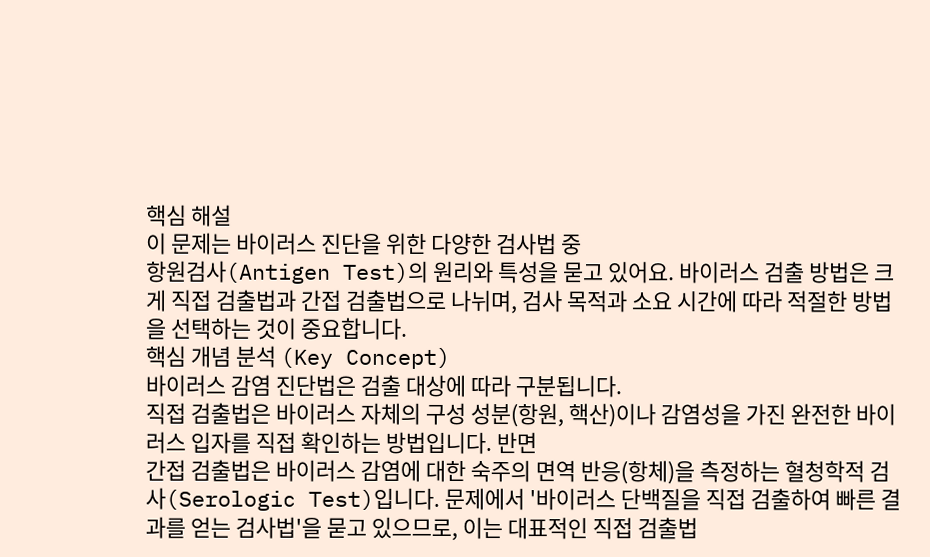핵심 해설
이 문제는 바이러스 진단을 위한 다양한 검사법 중
항원검사(Antigen Test)의 원리와 특성을 묻고 있어요. 바이러스 검출 방법은 크게 직접 검출법과 간접 검출법으로 나뉘며, 검사 목적과 소요 시간에 따라 적절한 방법을 선택하는 것이 중요합니다.
핵심 개념 분석 (Key Concept)
바이러스 감염 진단법은 검출 대상에 따라 구분됩니다.
직접 검출법은 바이러스 자체의 구성 성분(항원, 핵산)이나 감염성을 가진 완전한 바이러스 입자를 직접 확인하는 방법입니다. 반면
간접 검출법은 바이러스 감염에 대한 숙주의 면역 반응(항체)을 측정하는 혈청학적 검사(Serologic Test)입니다. 문제에서 '바이러스 단백질을 직접 검출하여 빠른 결과를 얻는 검사법'을 묻고 있으므로, 이는 대표적인 직접 검출법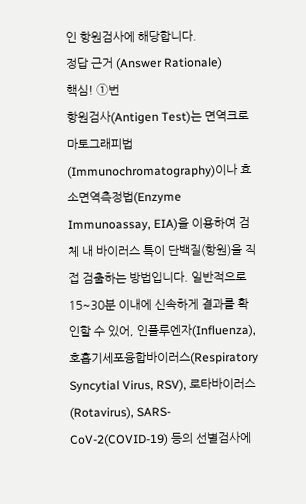인 항원검사에 해당합니다.
정답 근거 (Answer Rationale)
핵심! ①번
항원검사(Antigen Test)는 면역크로마토그래피법(Immunochromatography)이나 효소면역측정법(Enzyme Immunoassay, EIA)을 이용하여 검체 내 바이러스 특이 단백질(항원)을 직접 검출하는 방법입니다. 일반적으로 15~30분 이내에 신속하게 결과를 확인할 수 있어, 인플루엔자(Influenza), 호흡기세포융합바이러스(Respiratory Syncytial Virus, RSV), 로타바이러스(Rotavirus), SARS-CoV-2(COVID-19) 등의 선별검사에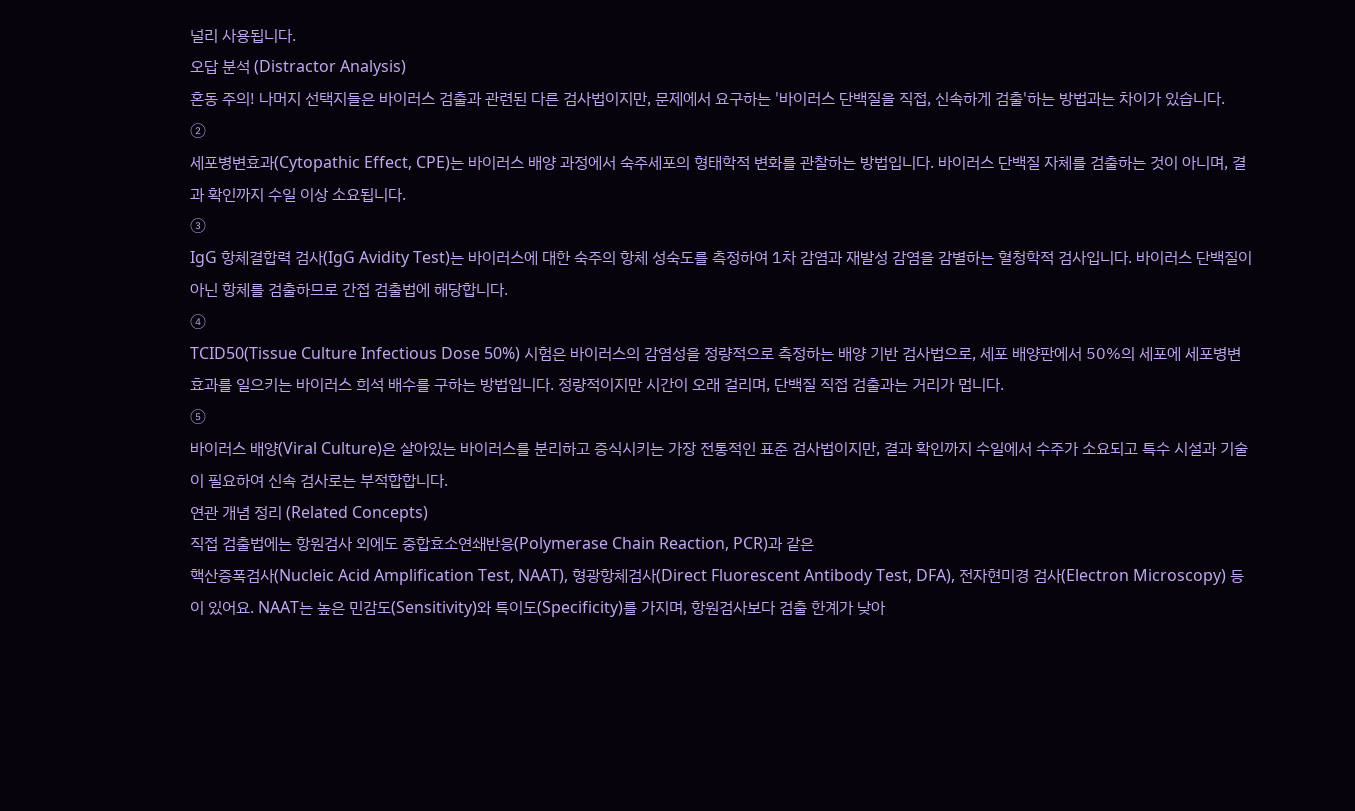널리 사용됩니다.
오답 분석 (Distractor Analysis)
혼동 주의! 나머지 선택지들은 바이러스 검출과 관련된 다른 검사법이지만, 문제에서 요구하는 '바이러스 단백질을 직접, 신속하게 검출'하는 방법과는 차이가 있습니다.
②
세포병변효과(Cytopathic Effect, CPE)는 바이러스 배양 과정에서 숙주세포의 형태학적 변화를 관찰하는 방법입니다. 바이러스 단백질 자체를 검출하는 것이 아니며, 결과 확인까지 수일 이상 소요됩니다.
③
IgG 항체결합력 검사(IgG Avidity Test)는 바이러스에 대한 숙주의 항체 성숙도를 측정하여 1차 감염과 재발성 감염을 감별하는 혈청학적 검사입니다. 바이러스 단백질이 아닌 항체를 검출하므로 간접 검출법에 해당합니다.
④
TCID50(Tissue Culture Infectious Dose 50%) 시험은 바이러스의 감염성을 정량적으로 측정하는 배양 기반 검사법으로, 세포 배양판에서 50%의 세포에 세포병변효과를 일으키는 바이러스 희석 배수를 구하는 방법입니다. 정량적이지만 시간이 오래 걸리며, 단백질 직접 검출과는 거리가 멉니다.
⑤
바이러스 배양(Viral Culture)은 살아있는 바이러스를 분리하고 증식시키는 가장 전통적인 표준 검사법이지만, 결과 확인까지 수일에서 수주가 소요되고 특수 시설과 기술이 필요하여 신속 검사로는 부적합합니다.
연관 개념 정리 (Related Concepts)
직접 검출법에는 항원검사 외에도 중합효소연쇄반응(Polymerase Chain Reaction, PCR)과 같은
핵산증폭검사(Nucleic Acid Amplification Test, NAAT), 형광항체검사(Direct Fluorescent Antibody Test, DFA), 전자현미경 검사(Electron Microscopy) 등이 있어요. NAAT는 높은 민감도(Sensitivity)와 특이도(Specificity)를 가지며, 항원검사보다 검출 한계가 낮아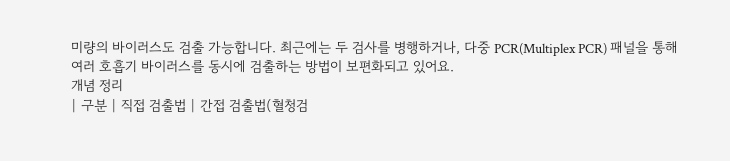미량의 바이러스도 검출 가능합니다. 최근에는 두 검사를 병행하거나, 다중 PCR(Multiplex PCR) 패널을 통해 여러 호흡기 바이러스를 동시에 검출하는 방법이 보편화되고 있어요.
개념 정리
| 구분 | 직접 검출법 | 간접 검출법(혈청검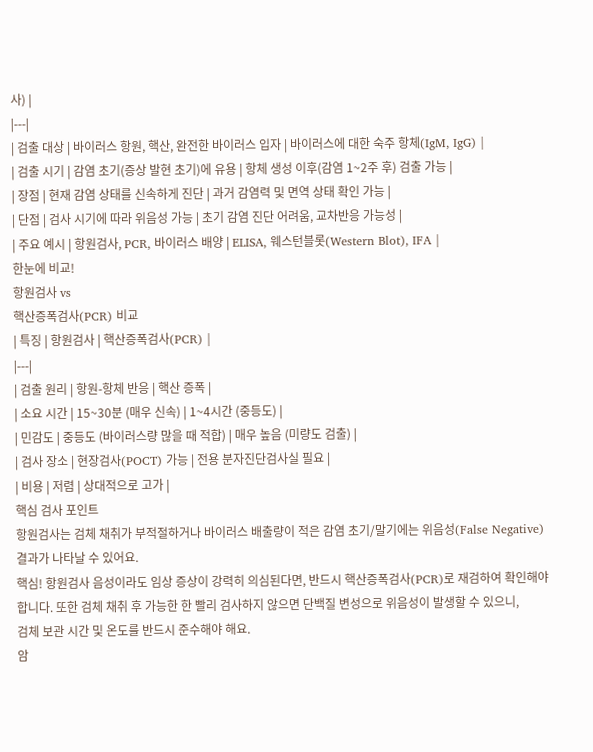사) |
|---|
| 검출 대상 | 바이러스 항원, 핵산, 완전한 바이러스 입자 | 바이러스에 대한 숙주 항체(IgM, IgG) |
| 검출 시기 | 감염 초기(증상 발현 초기)에 유용 | 항체 생성 이후(감염 1~2주 후) 검출 가능 |
| 장점 | 현재 감염 상태를 신속하게 진단 | 과거 감염력 및 면역 상태 확인 가능 |
| 단점 | 검사 시기에 따라 위음성 가능 | 초기 감염 진단 어려움, 교차반응 가능성 |
| 주요 예시 | 항원검사, PCR, 바이러스 배양 | ELISA, 웨스턴블롯(Western Blot), IFA |
한눈에 비교!
항원검사 vs
핵산증폭검사(PCR) 비교
| 특징 | 항원검사 | 핵산증폭검사(PCR) |
|---|
| 검출 원리 | 항원-항체 반응 | 핵산 증폭 |
| 소요 시간 | 15~30분 (매우 신속) | 1~4시간 (중등도) |
| 민감도 | 중등도 (바이러스량 많을 때 적합) | 매우 높음 (미량도 검출) |
| 검사 장소 | 현장검사(POCT) 가능 | 전용 분자진단검사실 필요 |
| 비용 | 저렴 | 상대적으로 고가 |
핵심 검사 포인트
항원검사는 검체 채취가 부적절하거나 바이러스 배출량이 적은 감염 초기/말기에는 위음성(False Negative) 결과가 나타날 수 있어요.
핵심! 항원검사 음성이라도 임상 증상이 강력히 의심된다면, 반드시 핵산증폭검사(PCR)로 재검하여 확인해야 합니다. 또한 검체 채취 후 가능한 한 빨리 검사하지 않으면 단백질 변성으로 위음성이 발생할 수 있으니,
검체 보관 시간 및 온도를 반드시 준수해야 해요.
암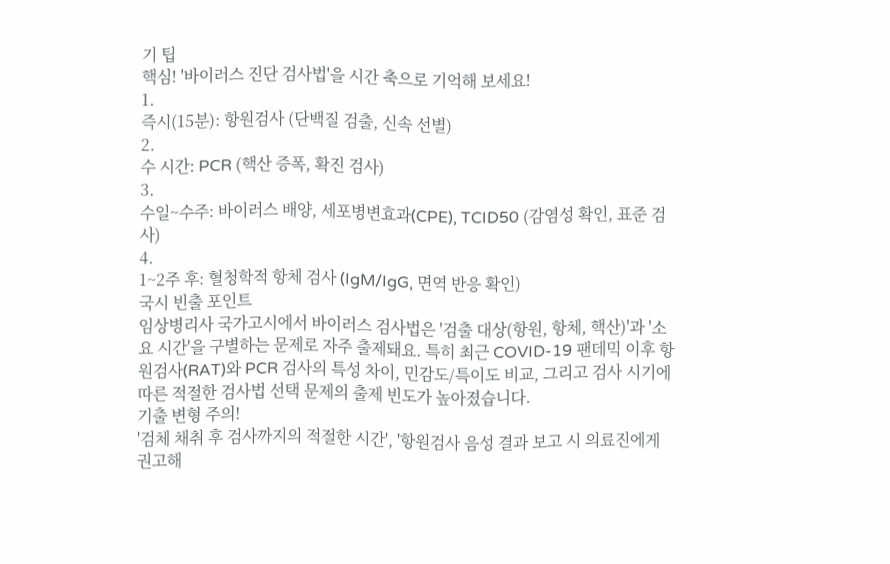기 팁
핵심! '바이러스 진단 검사법'을 시간 축으로 기억해 보세요!
1.
즉시(15분): 항원검사 (단백질 검출, 신속 선별)
2.
수 시간: PCR (핵산 증폭, 확진 검사)
3.
수일~수주: 바이러스 배양, 세포병변효과(CPE), TCID50 (감염성 확인, 표준 검사)
4.
1~2주 후: 혈청학적 항체 검사 (IgM/IgG, 면역 반응 확인)
국시 빈출 포인트
임상병리사 국가고시에서 바이러스 검사법은 '검출 대상(항원, 항체, 핵산)'과 '소요 시간'을 구별하는 문제로 자주 출제돼요. 특히 최근 COVID-19 팬데믹 이후 항원검사(RAT)와 PCR 검사의 특성 차이, 민감도/특이도 비교, 그리고 검사 시기에 따른 적절한 검사법 선택 문제의 출제 빈도가 높아졌습니다.
기출 변형 주의!
'검체 채취 후 검사까지의 적절한 시간', '항원검사 음성 결과 보고 시 의료진에게 권고해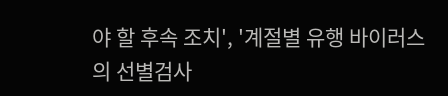야 할 후속 조치', '계절별 유행 바이러스의 선별검사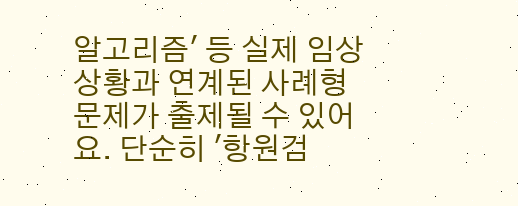알고리즘' 등 실제 임상 상황과 연계된 사례형 문제가 출제될 수 있어요. 단순히 '항원검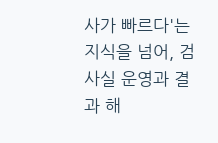사가 빠르다'는 지식을 넘어, 검사실 운영과 결과 해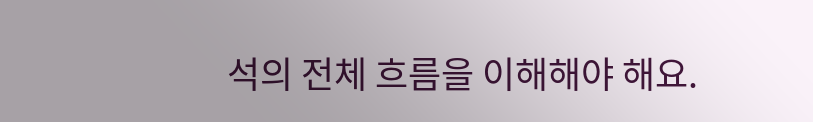석의 전체 흐름을 이해해야 해요.